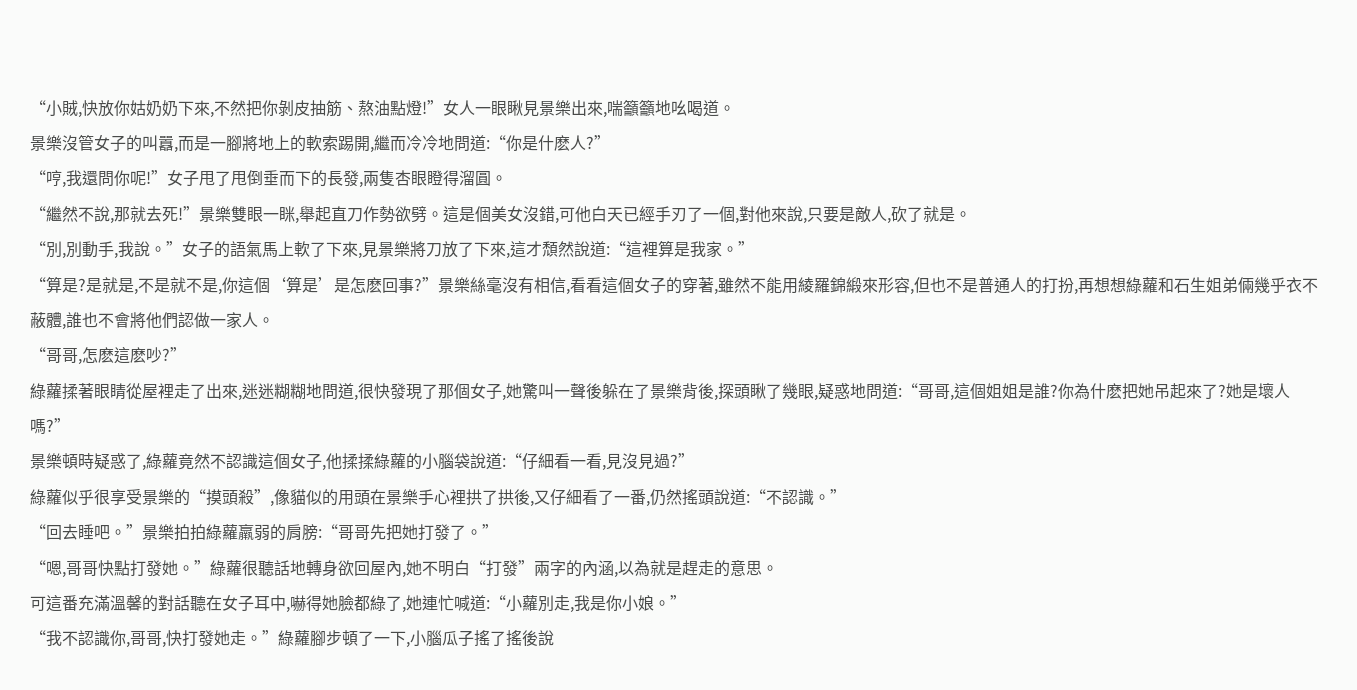“小賊,快放你姑奶奶下來,不然把你剝皮抽筋、熬油點燈!”女人一眼瞅見景樂出來,喘籲籲地吆喝道。
景樂沒管女子的叫囂,而是一腳將地上的軟索踢開,繼而冷冷地問道:“你是什麽人?”
“哼,我還問你呢!”女子甩了甩倒垂而下的長發,兩隻杏眼瞪得溜圓。
“繼然不說,那就去死!”景樂雙眼一眯,舉起直刀作勢欲劈。這是個美女沒錯,可他白天已經手刃了一個,對他來說,只要是敵人,砍了就是。
“別,別動手,我說。”女子的語氣馬上軟了下來,見景樂將刀放了下來,這才頹然說道:“這裡算是我家。”
“算是?是就是,不是就不是,你這個‘算是’是怎麽回事?”景樂絲毫沒有相信,看看這個女子的穿著,雖然不能用綾羅錦緞來形容,但也不是普通人的打扮,再想想綠蘿和石生姐弟倆幾乎衣不蔽體,誰也不會將他們認做一家人。
“哥哥,怎麽這麽吵?”
綠蘿揉著眼睛從屋裡走了出來,迷迷糊糊地問道,很快發現了那個女子,她驚叫一聲後躲在了景樂背後,探頭瞅了幾眼,疑惑地問道:“哥哥,這個姐姐是誰?你為什麽把她吊起來了?她是壞人嗎?”
景樂頓時疑惑了,綠蘿竟然不認識這個女子,他揉揉綠蘿的小腦袋說道:“仔細看一看,見沒見過?”
綠蘿似乎很享受景樂的“摸頭殺”,像貓似的用頭在景樂手心裡拱了拱後,又仔細看了一番,仍然搖頭說道:“不認識。”
“回去睡吧。”景樂拍拍綠蘿羸弱的肩膀:“哥哥先把她打發了。”
“嗯,哥哥快點打發她。”綠蘿很聽話地轉身欲回屋內,她不明白“打發”兩字的內涵,以為就是趕走的意思。
可這番充滿溫馨的對話聽在女子耳中,嚇得她臉都綠了,她連忙喊道:“小蘿別走,我是你小娘。”
“我不認識你,哥哥,快打發她走。”綠蘿腳步頓了一下,小腦瓜子搖了搖後說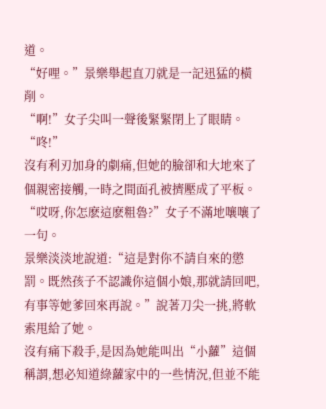道。
“好哩。”景樂舉起直刀就是一記迅猛的橫削。
“啊!”女子尖叫一聲後緊緊閉上了眼睛。
“咚!”
沒有利刃加身的劇痛,但她的臉卻和大地來了個親密接觸,一時之間面孔被擠壓成了平板。
“哎呀,你怎麽這麽粗魯?”女子不滿地嚷嚷了一句。
景樂淡淡地說道:“這是對你不請自來的懲罰。既然孩子不認識你這個小娘,那就請回吧,有事等她爹回來再說。”說著刀尖一挑,將軟索甩給了她。
沒有痛下殺手,是因為她能叫出“小蘿”這個稱謂,想必知道綠蘿家中的一些情況,但並不能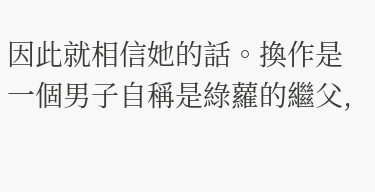因此就相信她的話。換作是一個男子自稱是綠蘿的繼父,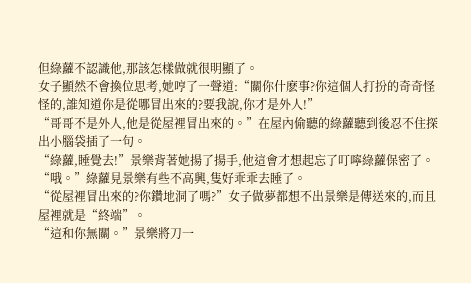但綠蘿不認識他,那該怎樣做就很明顯了。
女子顯然不會換位思考,她哼了一聲道:“關你什麽事?你這個人打扮的奇奇怪怪的,誰知道你是從哪冒出來的?要我說,你才是外人!”
“哥哥不是外人,他是從屋裡冒出來的。”在屋內偷聽的綠蘿聽到後忍不住探出小腦袋插了一句。
“綠蘿,睡覺去!”景樂背著她揚了揚手,他這會才想起忘了叮嚀綠蘿保密了。
“哦。”綠蘿見景樂有些不高興,隻好乖乖去睡了。
“從屋裡冒出來的?你鑽地洞了嗎?”女子做夢都想不出景樂是傳送來的,而且屋裡就是“終端”。
“這和你無關。”景樂將刀一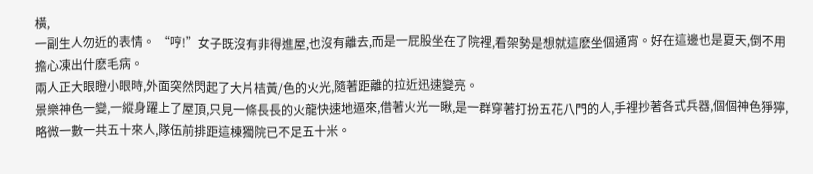橫,
一副生人勿近的表情。 “哼!”女子既沒有非得進屋,也沒有離去,而是一屁股坐在了院裡,看架勢是想就這麽坐個通宵。好在這邊也是夏天,倒不用擔心凍出什麽毛病。
兩人正大眼瞪小眼時,外面突然閃起了大片桔黃/色的火光,隨著距離的拉近迅速變亮。
景樂神色一變,一縱身躍上了屋頂,只見一條長長的火龍快速地逼來,借著火光一瞅,是一群穿著打扮五花八門的人,手裡抄著各式兵器,個個神色猙獰,略微一數一共五十來人,隊伍前排距這棟獨院已不足五十米。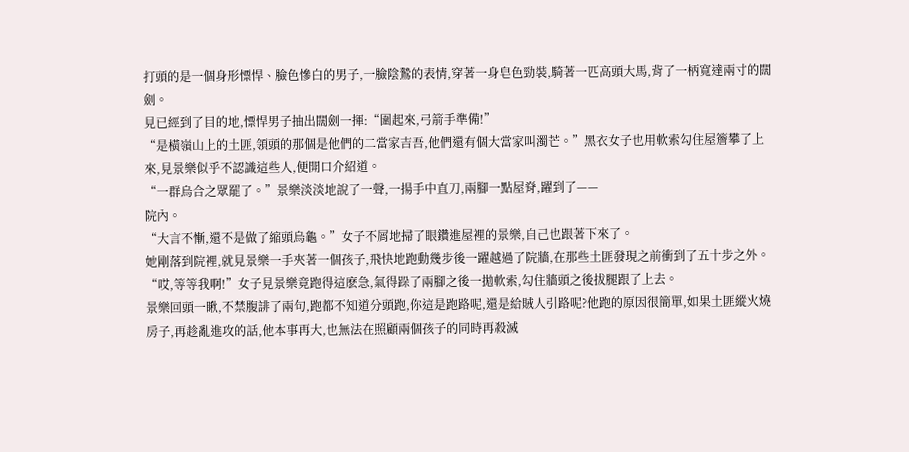打頭的是一個身形慓悍、臉色慘白的男子,一臉陰鷙的表情,穿著一身皂色勁裝,騎著一匹高頭大馬,背了一柄寬達兩寸的闊劍。
見已經到了目的地,慓悍男子抽出闊劍一揮:“圍起來,弓箭手準備!”
“是橫嶺山上的土匪,領頭的那個是他們的二當家吉吾,他們還有個大當家叫濁芒。”黑衣女子也用軟索勾住屋簷攀了上來,見景樂似乎不認識這些人,便開口介紹道。
“一群烏合之眾罷了。”景樂淡淡地說了一聲,一揚手中直刀,兩腳一點屋脊,躍到了——
院內。
“大言不慚,還不是做了縮頭烏龜。”女子不屑地掃了眼鑽進屋裡的景樂,自己也跟著下來了。
她剛落到院裡,就見景樂一手夾著一個孩子,飛快地跑動幾步後一躍越過了院牆,在那些土匪發現之前衝到了五十步之外。
“哎,等等我啊!”女子見景樂竟跑得這麽急,氣得跺了兩腳之後一拋軟索,勾住牆頭之後拔腿跟了上去。
景樂回頭一瞅,不禁腹誹了兩句,跑都不知道分頭跑,你這是跑路呢,還是給賊人引路呢?他跑的原因很簡單,如果土匪縱火燒房子,再趁亂進攻的話,他本事再大,也無法在照顧兩個孩子的同時再殺滅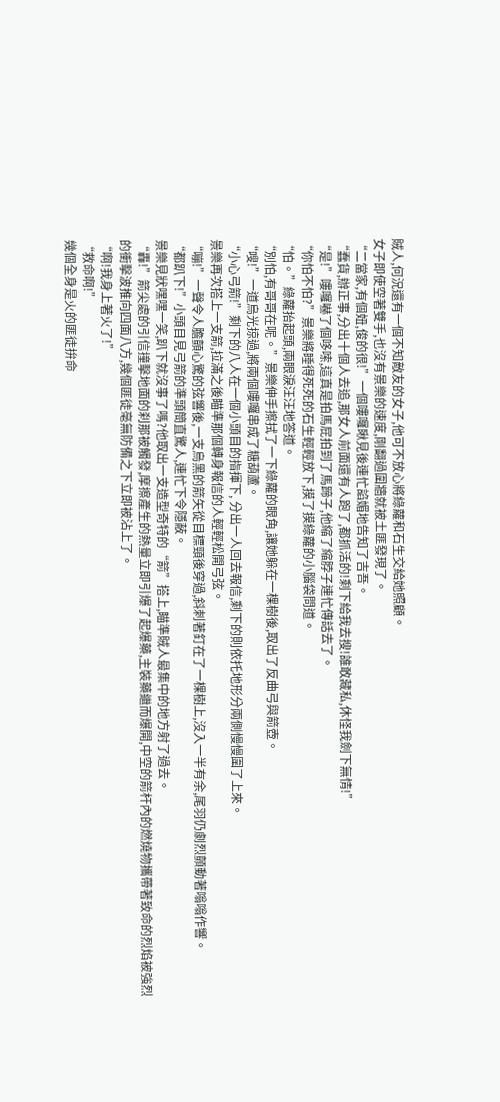賊人,何況還有一個不知敵友的女子,他可不放心將綠蘿和石生交給她照顧。
女子即使空著雙手,也沒有景樂的速度,剛翻過圍牆就被土匪發現了。
“二當家,有個妞,俊的很!”一個嘍囉瞅見後連忙諂媚地告知了吉吾。
“蠢貨,辦正事,分出十個人去追,那女人前面還有人跑了,都抓活的!剩下給我去搜!誰敢藏私,休怪我劍下無情!”
“是!”嘍囉嚇了個哆嗦,這真是拍馬屁拍到了馬蹄子,他縮了縮脖子連忙傳話去了。
“你怕不怕?”景樂將睡得死死的石生輕輕放下,摸了摸綠蘿的小腦袋問道。
“怕。”綠蘿抬起頭,兩眼淚汪汪地答道。
“別怕,有哥哥在呢。”景樂伸手擦拭了一下綠蘿的眼角,讓她躲在一棵樹後,取出了反曲弓與箭壺。
“嗖!”一道烏光掠過,將兩個嘍囉串成了糖葫蘆。
“小心弓箭!”剩下的八人在一個小頭目的指揮下, 分出一人回去報信,剩下的則依托地形分兩側慢慢圍了上來。
景樂再次搭上一支箭,拉滿之後瞄準那個轉身報信的人輕輕松開弓弦。
“嘣!”一聲令人膽顫心驚的弦響後,一支烏黑的箭矢從目標頸後穿過,斜刺著釘在了一棵樹上,沒入一半有余,尾羽仍劇烈顫動著嗡嗡作響。
“都趴下!”小頭目見弓箭的準頭簡直驚人,連忙下令隱蔽。
景樂見狀嘿嘿一笑,趴下就沒事了嗎?他取出一支造型奇特的“箭”搭上,瞄準賊人最集中的地方射了過去。
“轟!”箭尖處的引信撞擊地面的刹那被觸發,摩擦產生的熱量立即引爆了起爆藥,主裝藥繼而爆開,中空的箭杆內的燃燒物攜帶著致命的烈焰被強烈的衝擊波推向四面八方,幾個匪徒毫無防備之下立即被沾上了。
“啊!我身上著火了!”
“救命啊!”
幾個全身是火的匪徒拚命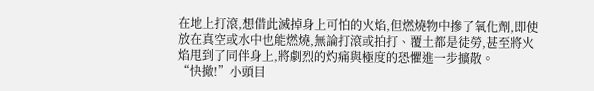在地上打滾,想借此滅掉身上可怕的火焰,但燃燒物中摻了氧化劑,即使放在真空或水中也能燃燒,無論打滾或拍打、覆土都是徒勞,甚至將火焰甩到了同伴身上,將劇烈的灼痛與極度的恐懼進一步擴散。
“快撤!”小頭目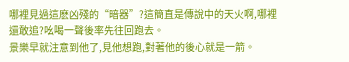哪裡見過這麽凶殘的“暗器”?這簡直是傳說中的天火啊,哪裡還敢追?吆喝一聲後率先往回跑去。
景樂早就注意到他了,見他想跑,對著他的後心就是一箭。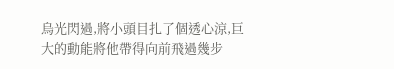烏光閃過,將小頭目扎了個透心涼,巨大的動能將他帶得向前飛過幾步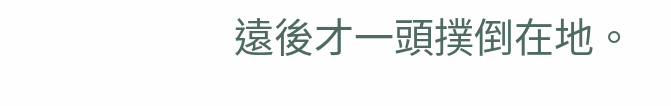遠後才一頭撲倒在地。